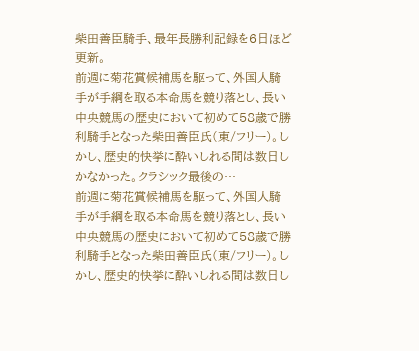柴田善臣騎手、最年長勝利記録を6日ほど更新。
前週に菊花賞候補馬を駆って、外国人騎手が手綱を取る本命馬を競り落とし、長い中央競馬の歴史において初めて58歳で勝利騎手となった柴田善臣氏(東/フリー)。しかし、歴史的快挙に酔いしれる間は数日しかなかった。クラシック最後の…
前週に菊花賞候補馬を駆って、外国人騎手が手綱を取る本命馬を競り落とし、長い中央競馬の歴史において初めて58歳で勝利騎手となった柴田善臣氏(東/フリー)。しかし、歴史的快挙に酔いしれる間は数日し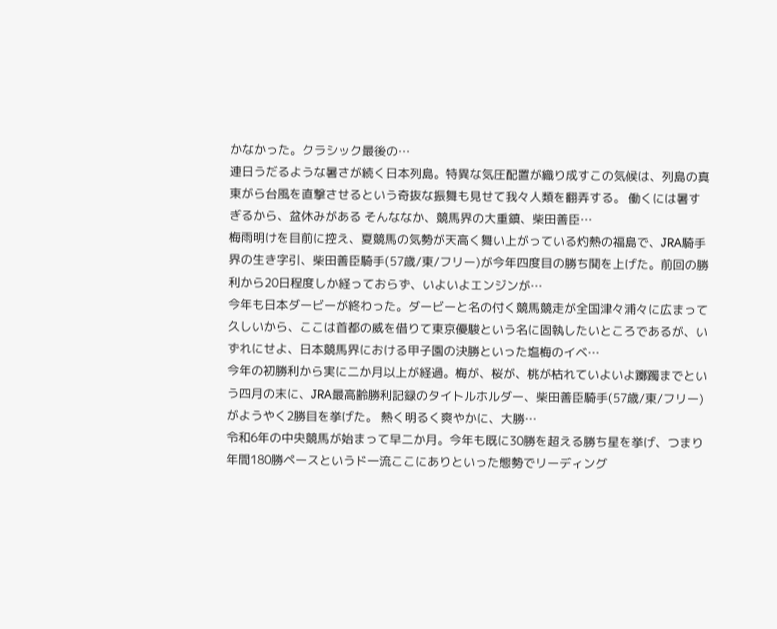かなかった。クラシック最後の…
連日うだるような暑さが続く日本列島。特異な気圧配置が織り成すこの気候は、列島の真東がら台風を直撃させるという奇抜な振舞も見せて我々人類を翻弄する。 働くには暑すぎるから、盆休みがある そんななか、競馬界の大重鎮、柴田善臣…
梅雨明けを目前に控え、夏競馬の気勢が天高く舞い上がっている灼熱の福島で、JRA騎手界の生き字引、柴田善臣騎手(57歳/東/フリー)が今年四度目の勝ち鬨を上げた。前回の勝利から20日程度しか経っておらず、いよいよエンジンが…
今年も日本ダービーが終わった。ダービーと名の付く競馬競走が全国津々浦々に広まって久しいから、ここは首都の威を借りて東京優駿という名に固執したいところであるが、いずれにせよ、日本競馬界における甲子園の決勝といった塩梅のイベ…
今年の初勝利から実に二か月以上が経過。梅が、桜が、桃が枯れていよいよ躑躅までという四月の末に、JRA最高齢勝利記録のタイトルホルダー、柴田善臣騎手(57歳/東/フリー)がようやく2勝目を挙げた。 熱く明るく爽やかに、大勝…
令和6年の中央競馬が始まって早二か月。今年も既に30勝を超える勝ち星を挙げ、つまり年間180勝ペースというド一流ここにありといった態勢でリーディング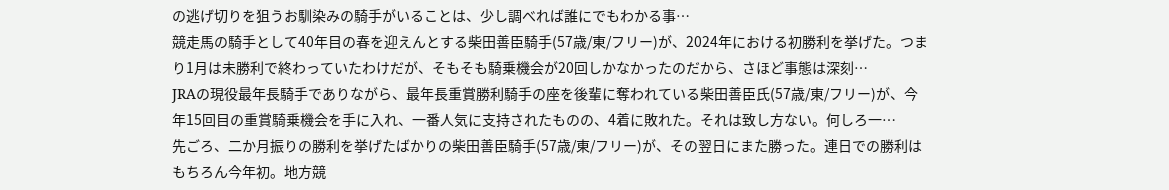の逃げ切りを狙うお馴染みの騎手がいることは、少し調べれば誰にでもわかる事…
競走馬の騎手として40年目の春を迎えんとする柴田善臣騎手(57歳/東/フリー)が、2024年における初勝利を挙げた。つまり1月は未勝利で終わっていたわけだが、そもそも騎乗機会が20回しかなかったのだから、さほど事態は深刻…
JRAの現役最年長騎手でありながら、最年長重賞勝利騎手の座を後輩に奪われている柴田善臣氏(57歳/東/フリー)が、今年15回目の重賞騎乗機会を手に入れ、一番人気に支持されたものの、4着に敗れた。それは致し方ない。何しろ一…
先ごろ、二か月振りの勝利を挙げたばかりの柴田善臣騎手(57歳/東/フリー)が、その翌日にまた勝った。連日での勝利はもちろん今年初。地方競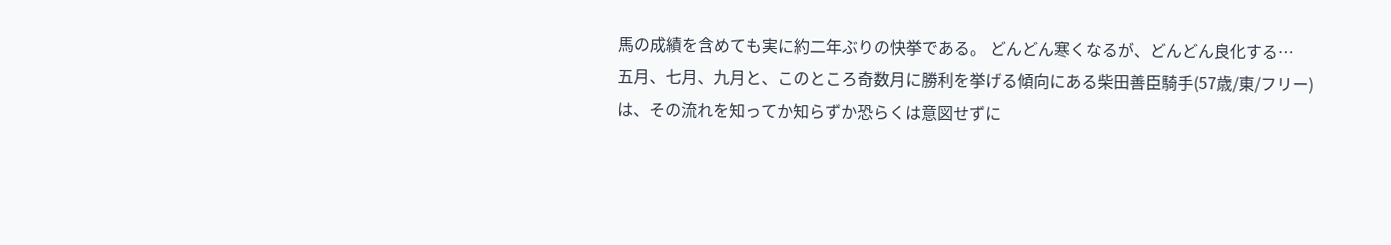馬の成績を含めても実に約二年ぶりの快挙である。 どんどん寒くなるが、どんどん良化する…
五月、七月、九月と、このところ奇数月に勝利を挙げる傾向にある柴田善臣騎手(57歳/東/フリー)は、その流れを知ってか知らずか恐らくは意図せずに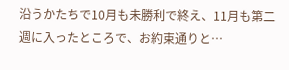沿うかたちで10月も未勝利で終え、11月も第二週に入ったところで、お約束通りと…